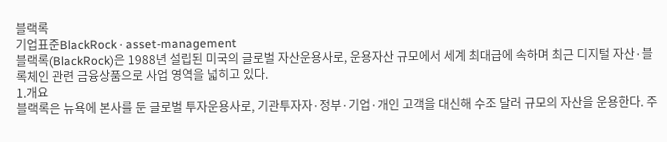블랙록
기업표준BlackRock · asset-management
블랙록(BlackRock)은 1988년 설립된 미국의 글로벌 자산운용사로, 운용자산 규모에서 세계 최대급에 속하며 최근 디지털 자산·블록체인 관련 금융상품으로 사업 영역을 넓히고 있다.
1.개요
블랙록은 뉴욕에 본사를 둔 글로벌 투자운용사로, 기관투자자·정부·기업·개인 고객을 대신해 수조 달러 규모의 자산을 운용한다. 주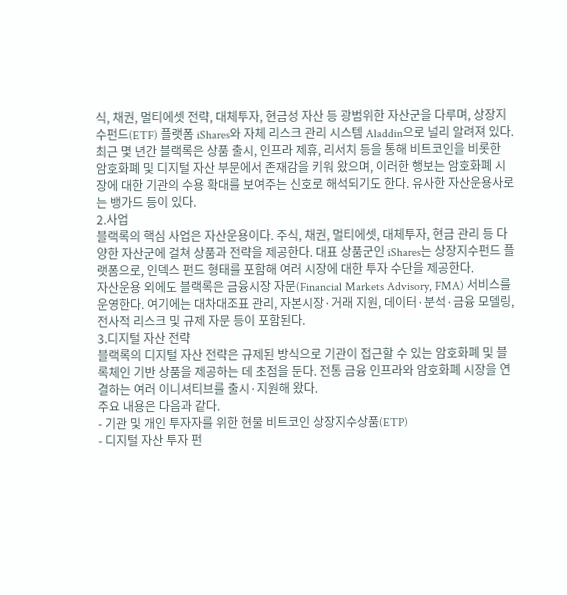식, 채권, 멀티에셋 전략, 대체투자, 현금성 자산 등 광범위한 자산군을 다루며, 상장지수펀드(ETF) 플랫폼 iShares와 자체 리스크 관리 시스템 Aladdin으로 널리 알려져 있다.
최근 몇 년간 블랙록은 상품 출시, 인프라 제휴, 리서치 등을 통해 비트코인을 비롯한 암호화폐 및 디지털 자산 부문에서 존재감을 키워 왔으며, 이러한 행보는 암호화폐 시장에 대한 기관의 수용 확대를 보여주는 신호로 해석되기도 한다. 유사한 자산운용사로는 뱅가드 등이 있다.
2.사업
블랙록의 핵심 사업은 자산운용이다. 주식, 채권, 멀티에셋, 대체투자, 현금 관리 등 다양한 자산군에 걸쳐 상품과 전략을 제공한다. 대표 상품군인 iShares는 상장지수펀드 플랫폼으로, 인덱스 펀드 형태를 포함해 여러 시장에 대한 투자 수단을 제공한다.
자산운용 외에도 블랙록은 금융시장 자문(Financial Markets Advisory, FMA) 서비스를 운영한다. 여기에는 대차대조표 관리, 자본시장·거래 지원, 데이터·분석·금융 모델링, 전사적 리스크 및 규제 자문 등이 포함된다.
3.디지털 자산 전략
블랙록의 디지털 자산 전략은 규제된 방식으로 기관이 접근할 수 있는 암호화폐 및 블록체인 기반 상품을 제공하는 데 초점을 둔다. 전통 금융 인프라와 암호화폐 시장을 연결하는 여러 이니셔티브를 출시·지원해 왔다.
주요 내용은 다음과 같다.
- 기관 및 개인 투자자를 위한 현물 비트코인 상장지수상품(ETP)
- 디지털 자산 투자 펀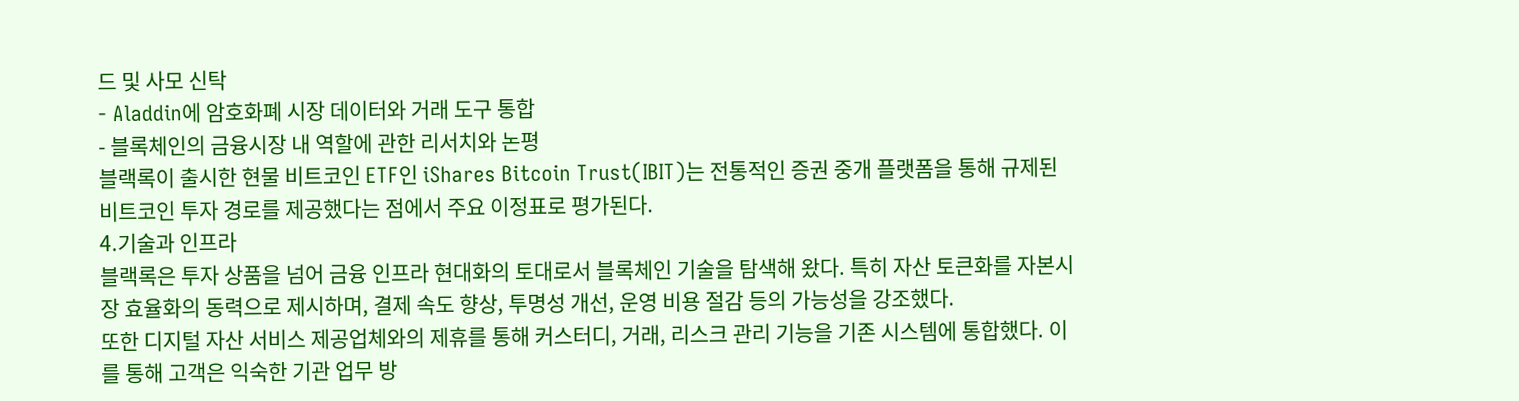드 및 사모 신탁
- Aladdin에 암호화폐 시장 데이터와 거래 도구 통합
- 블록체인의 금융시장 내 역할에 관한 리서치와 논평
블랙록이 출시한 현물 비트코인 ETF인 iShares Bitcoin Trust(IBIT)는 전통적인 증권 중개 플랫폼을 통해 규제된 비트코인 투자 경로를 제공했다는 점에서 주요 이정표로 평가된다.
4.기술과 인프라
블랙록은 투자 상품을 넘어 금융 인프라 현대화의 토대로서 블록체인 기술을 탐색해 왔다. 특히 자산 토큰화를 자본시장 효율화의 동력으로 제시하며, 결제 속도 향상, 투명성 개선, 운영 비용 절감 등의 가능성을 강조했다.
또한 디지털 자산 서비스 제공업체와의 제휴를 통해 커스터디, 거래, 리스크 관리 기능을 기존 시스템에 통합했다. 이를 통해 고객은 익숙한 기관 업무 방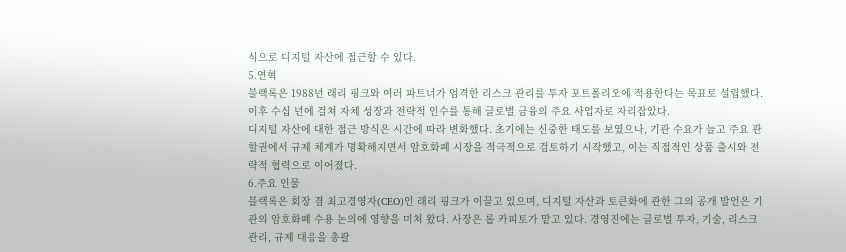식으로 디지털 자산에 접근할 수 있다.
5.연혁
블랙록은 1988년 래리 핑크와 여러 파트너가 엄격한 리스크 관리를 투자 포트폴리오에 적용한다는 목표로 설립했다. 이후 수십 년에 걸쳐 자체 성장과 전략적 인수를 통해 글로벌 금융의 주요 사업자로 자리잡았다.
디지털 자산에 대한 접근 방식은 시간에 따라 변화했다. 초기에는 신중한 태도를 보였으나, 기관 수요가 늘고 주요 관할권에서 규제 체계가 명확해지면서 암호화폐 시장을 적극적으로 검토하기 시작했고, 이는 직접적인 상품 출시와 전략적 협력으로 이어졌다.
6.주요 인물
블랙록은 회장 겸 최고경영자(CEO)인 래리 핑크가 이끌고 있으며, 디지털 자산과 토큰화에 관한 그의 공개 발언은 기관의 암호화폐 수용 논의에 영향을 미쳐 왔다. 사장은 롭 카피토가 맡고 있다. 경영진에는 글로벌 투자, 기술, 리스크 관리, 규제 대응을 총괄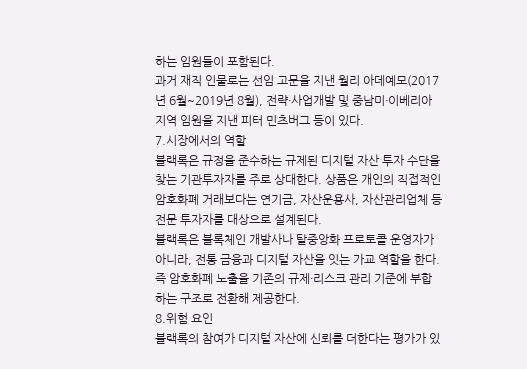하는 임원들이 포함된다.
과거 재직 인물로는 선임 고문을 지낸 월리 아데예모(2017년 6월~2019년 8월), 전략·사업개발 및 중남미·이베리아 지역 임원을 지낸 피터 민츠버그 등이 있다.
7.시장에서의 역할
블랙록은 규정을 준수하는 규제된 디지털 자산 투자 수단을 찾는 기관투자자를 주로 상대한다. 상품은 개인의 직접적인 암호화폐 거래보다는 연기금, 자산운용사, 자산관리업체 등 전문 투자자를 대상으로 설계된다.
블랙록은 블록체인 개발사나 탈중앙화 프로토콜 운영자가 아니라, 전통 금융과 디지털 자산을 잇는 가교 역할을 한다. 즉 암호화폐 노출을 기존의 규제·리스크 관리 기준에 부합하는 구조로 전환해 제공한다.
8.위험 요인
블랙록의 참여가 디지털 자산에 신뢰를 더한다는 평가가 있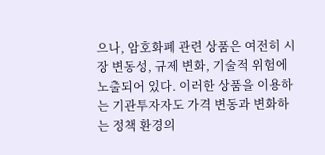으나, 암호화폐 관련 상품은 여전히 시장 변동성, 규제 변화, 기술적 위험에 노출되어 있다. 이러한 상품을 이용하는 기관투자자도 가격 변동과 변화하는 정책 환경의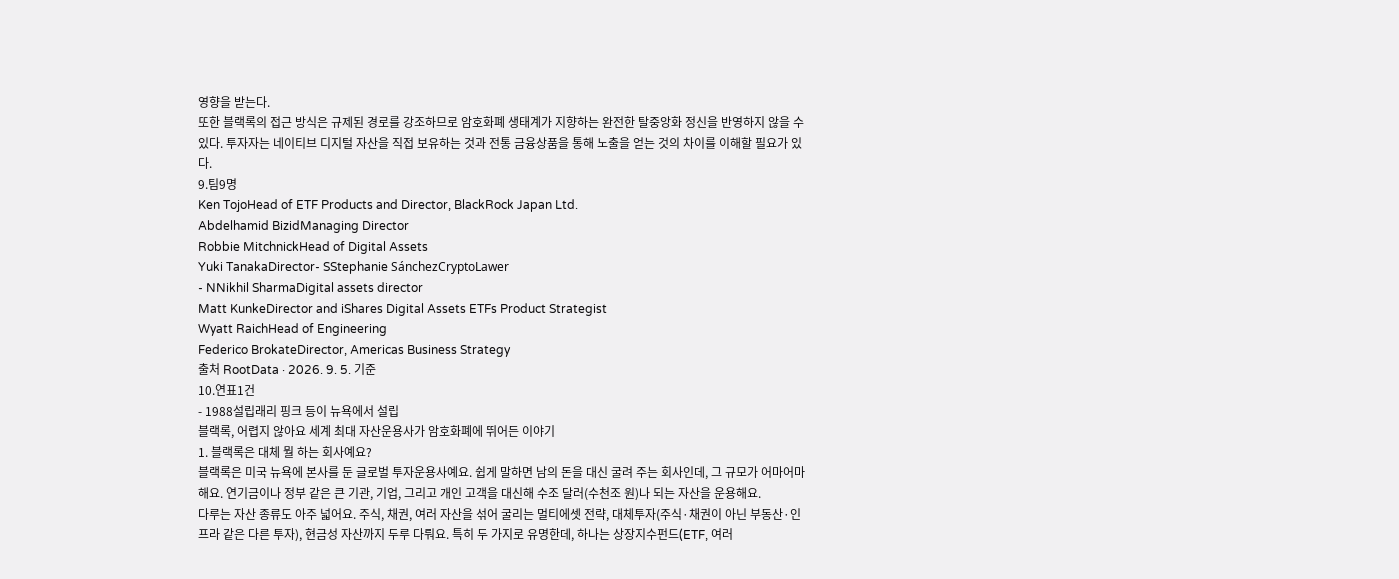영향을 받는다.
또한 블랙록의 접근 방식은 규제된 경로를 강조하므로 암호화폐 생태계가 지향하는 완전한 탈중앙화 정신을 반영하지 않을 수 있다. 투자자는 네이티브 디지털 자산을 직접 보유하는 것과 전통 금융상품을 통해 노출을 얻는 것의 차이를 이해할 필요가 있다.
9.팀9명
Ken TojoHead of ETF Products and Director, BlackRock Japan Ltd.
Abdelhamid BizidManaging Director
Robbie MitchnickHead of Digital Assets
Yuki TanakaDirector- SStephanie SánchezCryptoLawer
- NNikhil SharmaDigital assets director
Matt KunkeDirector and iShares Digital Assets ETFs Product Strategist
Wyatt RaichHead of Engineering
Federico BrokateDirector, Americas Business Strategy
출처 RootData · 2026. 9. 5. 기준
10.연표1건
- 1988설립래리 핑크 등이 뉴욕에서 설립
블랙록, 어렵지 않아요 세계 최대 자산운용사가 암호화폐에 뛰어든 이야기
1. 블랙록은 대체 뭘 하는 회사예요?
블랙록은 미국 뉴욕에 본사를 둔 글로벌 투자운용사예요. 쉽게 말하면 남의 돈을 대신 굴려 주는 회사인데, 그 규모가 어마어마해요. 연기금이나 정부 같은 큰 기관, 기업, 그리고 개인 고객을 대신해 수조 달러(수천조 원)나 되는 자산을 운용해요.
다루는 자산 종류도 아주 넓어요. 주식, 채권, 여러 자산을 섞어 굴리는 멀티에셋 전략, 대체투자(주식·채권이 아닌 부동산·인프라 같은 다른 투자), 현금성 자산까지 두루 다뤄요. 특히 두 가지로 유명한데, 하나는 상장지수펀드(ETF, 여러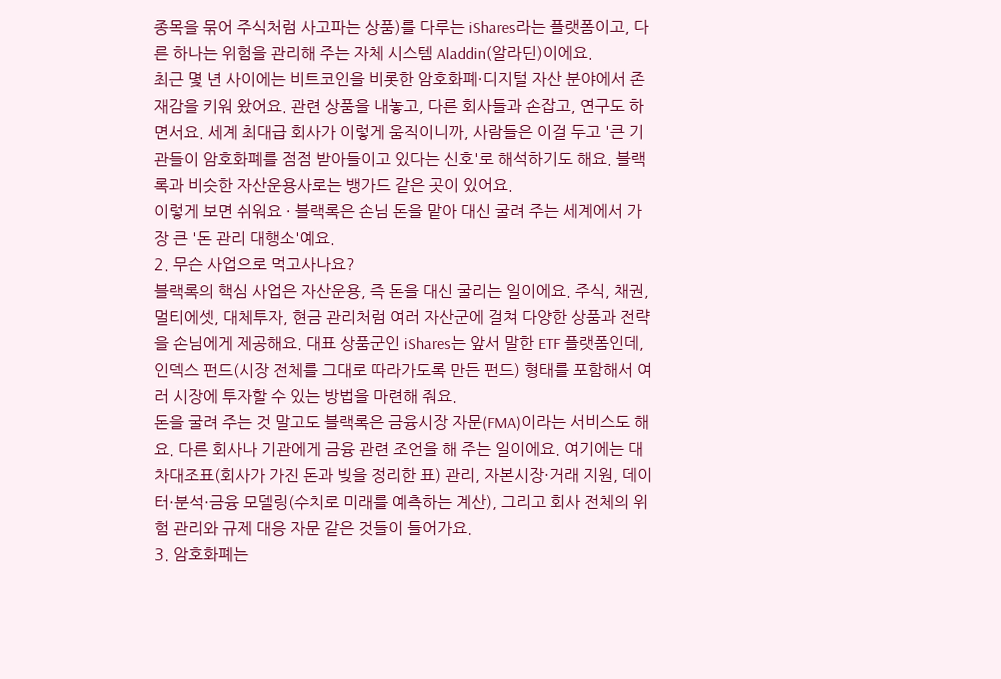종목을 묶어 주식처럼 사고파는 상품)를 다루는 iShares라는 플랫폼이고, 다른 하나는 위험을 관리해 주는 자체 시스템 Aladdin(알라딘)이에요.
최근 몇 년 사이에는 비트코인을 비롯한 암호화폐·디지털 자산 분야에서 존재감을 키워 왔어요. 관련 상품을 내놓고, 다른 회사들과 손잡고, 연구도 하면서요. 세계 최대급 회사가 이렇게 움직이니까, 사람들은 이걸 두고 '큰 기관들이 암호화폐를 점점 받아들이고 있다는 신호'로 해석하기도 해요. 블랙록과 비슷한 자산운용사로는 뱅가드 같은 곳이 있어요.
이렇게 보면 쉬워요 · 블랙록은 손님 돈을 맡아 대신 굴려 주는 세계에서 가장 큰 '돈 관리 대행소'예요.
2. 무슨 사업으로 먹고사나요?
블랙록의 핵심 사업은 자산운용, 즉 돈을 대신 굴리는 일이에요. 주식, 채권, 멀티에셋, 대체투자, 현금 관리처럼 여러 자산군에 걸쳐 다양한 상품과 전략을 손님에게 제공해요. 대표 상품군인 iShares는 앞서 말한 ETF 플랫폼인데, 인덱스 펀드(시장 전체를 그대로 따라가도록 만든 펀드) 형태를 포함해서 여러 시장에 투자할 수 있는 방법을 마련해 줘요.
돈을 굴려 주는 것 말고도 블랙록은 금융시장 자문(FMA)이라는 서비스도 해요. 다른 회사나 기관에게 금융 관련 조언을 해 주는 일이에요. 여기에는 대차대조표(회사가 가진 돈과 빚을 정리한 표) 관리, 자본시장·거래 지원, 데이터·분석·금융 모델링(수치로 미래를 예측하는 계산), 그리고 회사 전체의 위험 관리와 규제 대응 자문 같은 것들이 들어가요.
3. 암호화폐는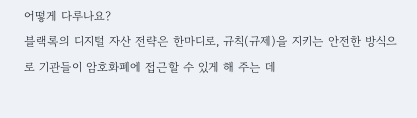어떻게 다루나요?
블랙록의 디지털 자산 전략은 한마디로, 규칙(규제)을 지키는 안전한 방식으로 기관들이 암호화폐에 접근할 수 있게 해 주는 데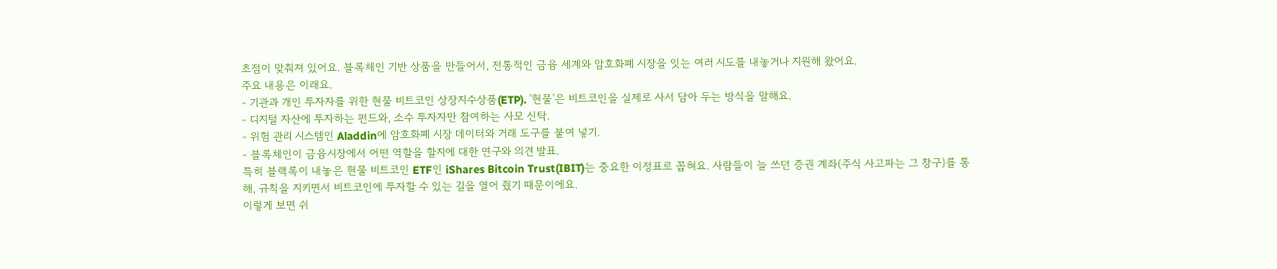초점이 맞춰져 있어요. 블록체인 기반 상품을 만들어서, 전통적인 금융 세계와 암호화폐 시장을 잇는 여러 시도를 내놓거나 지원해 왔어요.
주요 내용은 이래요.
- 기관과 개인 투자자를 위한 현물 비트코인 상장지수상품(ETP). '현물'은 비트코인을 실제로 사서 담아 두는 방식을 말해요.
- 디지털 자산에 투자하는 펀드와, 소수 투자자만 참여하는 사모 신탁.
- 위험 관리 시스템인 Aladdin에 암호화폐 시장 데이터와 거래 도구를 붙여 넣기.
- 블록체인이 금융시장에서 어떤 역할을 할지에 대한 연구와 의견 발표.
특히 블랙록이 내놓은 현물 비트코인 ETF인 iShares Bitcoin Trust(IBIT)는 중요한 이정표로 꼽혀요. 사람들이 늘 쓰던 증권 계좌(주식 사고파는 그 창구)를 통해, 규칙을 지키면서 비트코인에 투자할 수 있는 길을 열어 줬기 때문이에요.
이렇게 보면 쉬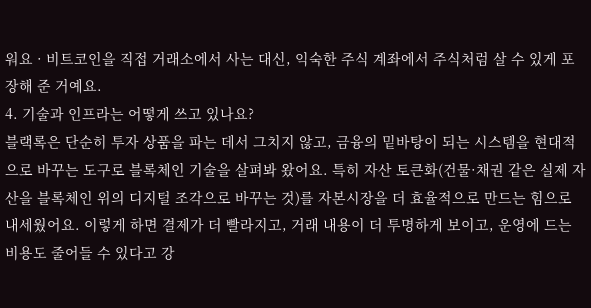워요 · 비트코인을 직접 거래소에서 사는 대신, 익숙한 주식 계좌에서 주식처럼 살 수 있게 포장해 준 거예요.
4. 기술과 인프라는 어떻게 쓰고 있나요?
블랙록은 단순히 투자 상품을 파는 데서 그치지 않고, 금융의 밑바탕이 되는 시스템을 현대적으로 바꾸는 도구로 블록체인 기술을 살펴봐 왔어요. 특히 자산 토큰화(건물·채권 같은 실제 자산을 블록체인 위의 디지털 조각으로 바꾸는 것)를 자본시장을 더 효율적으로 만드는 힘으로 내세웠어요. 이렇게 하면 결제가 더 빨라지고, 거래 내용이 더 투명하게 보이고, 운영에 드는 비용도 줄어들 수 있다고 강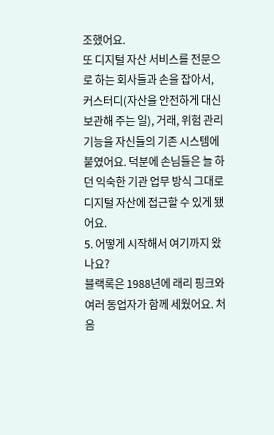조했어요.
또 디지털 자산 서비스를 전문으로 하는 회사들과 손을 잡아서, 커스터디(자산을 안전하게 대신 보관해 주는 일), 거래, 위험 관리 기능을 자신들의 기존 시스템에 붙였어요. 덕분에 손님들은 늘 하던 익숙한 기관 업무 방식 그대로 디지털 자산에 접근할 수 있게 됐어요.
5. 어떻게 시작해서 여기까지 왔나요?
블랙록은 1988년에 래리 핑크와 여러 동업자가 함께 세웠어요. 처음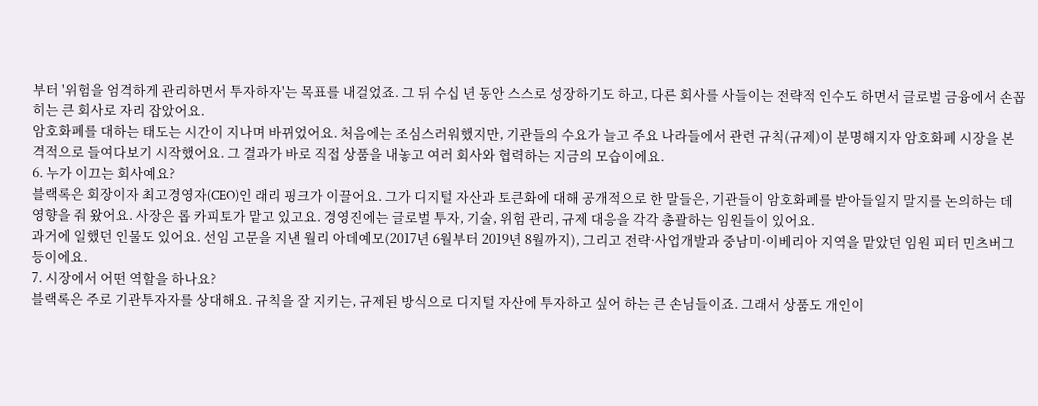부터 '위험을 엄격하게 관리하면서 투자하자'는 목표를 내걸었죠. 그 뒤 수십 년 동안 스스로 성장하기도 하고, 다른 회사를 사들이는 전략적 인수도 하면서 글로벌 금융에서 손꼽히는 큰 회사로 자리 잡았어요.
암호화폐를 대하는 태도는 시간이 지나며 바뀌었어요. 처음에는 조심스러워했지만, 기관들의 수요가 늘고 주요 나라들에서 관련 규칙(규제)이 분명해지자 암호화폐 시장을 본격적으로 들여다보기 시작했어요. 그 결과가 바로 직접 상품을 내놓고 여러 회사와 협력하는 지금의 모습이에요.
6. 누가 이끄는 회사예요?
블랙록은 회장이자 최고경영자(CEO)인 래리 핑크가 이끌어요. 그가 디지털 자산과 토큰화에 대해 공개적으로 한 말들은, 기관들이 암호화폐를 받아들일지 말지를 논의하는 데 영향을 줘 왔어요. 사장은 롭 카피토가 맡고 있고요. 경영진에는 글로벌 투자, 기술, 위험 관리, 규제 대응을 각각 총괄하는 임원들이 있어요.
과거에 일했던 인물도 있어요. 선임 고문을 지낸 월리 아데예모(2017년 6월부터 2019년 8월까지), 그리고 전략·사업개발과 중남미·이베리아 지역을 맡았던 임원 피터 민츠버그 등이에요.
7. 시장에서 어떤 역할을 하나요?
블랙록은 주로 기관투자자를 상대해요. 규칙을 잘 지키는, 규제된 방식으로 디지털 자산에 투자하고 싶어 하는 큰 손님들이죠. 그래서 상품도 개인이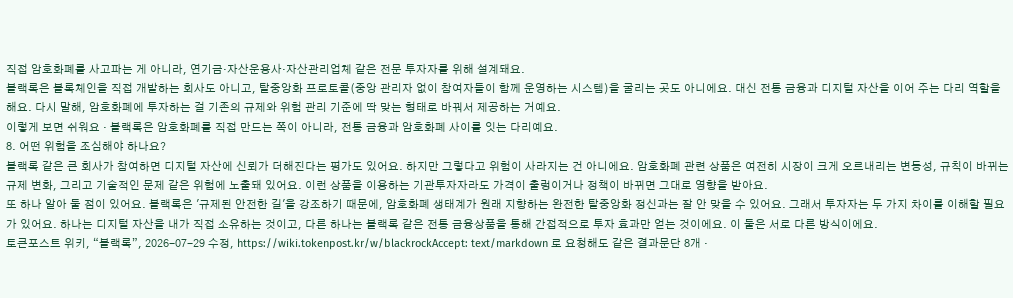직접 암호화폐를 사고파는 게 아니라, 연기금·자산운용사·자산관리업체 같은 전문 투자자를 위해 설계돼요.
블랙록은 블록체인을 직접 개발하는 회사도 아니고, 탈중앙화 프로토콜(중앙 관리자 없이 참여자들이 함께 운영하는 시스템)을 굴리는 곳도 아니에요. 대신 전통 금융과 디지털 자산을 이어 주는 다리 역할을 해요. 다시 말해, 암호화폐에 투자하는 걸 기존의 규제와 위험 관리 기준에 딱 맞는 형태로 바꿔서 제공하는 거예요.
이렇게 보면 쉬워요 · 블랙록은 암호화폐를 직접 만드는 쪽이 아니라, 전통 금융과 암호화폐 사이를 잇는 다리예요.
8. 어떤 위험을 조심해야 하나요?
블랙록 같은 큰 회사가 참여하면 디지털 자산에 신뢰가 더해진다는 평가도 있어요. 하지만 그렇다고 위험이 사라지는 건 아니에요. 암호화폐 관련 상품은 여전히 시장이 크게 오르내리는 변동성, 규칙이 바뀌는 규제 변화, 그리고 기술적인 문제 같은 위험에 노출돼 있어요. 이런 상품을 이용하는 기관투자자라도 가격이 출렁이거나 정책이 바뀌면 그대로 영향을 받아요.
또 하나 알아 둘 점이 있어요. 블랙록은 '규제된 안전한 길'을 강조하기 때문에, 암호화폐 생태계가 원래 지향하는 완전한 탈중앙화 정신과는 잘 안 맞을 수 있어요. 그래서 투자자는 두 가지 차이를 이해할 필요가 있어요. 하나는 디지털 자산을 내가 직접 소유하는 것이고, 다른 하나는 블랙록 같은 전통 금융상품을 통해 간접적으로 투자 효과만 얻는 것이에요. 이 둘은 서로 다른 방식이에요.
토큰포스트 위키, “블랙록”, 2026-07-29 수정, https://wiki.tokenpost.kr/w/blackrockAccept: text/markdown 로 요청해도 같은 결과문단 8개 ·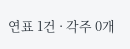연표 1건 · 각주 0개